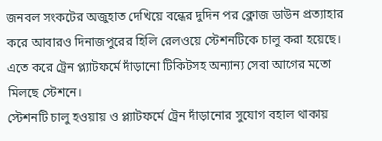জনবল সংকটের অজুহাত দেখিয়ে বন্ধের দুদিন পর ক্লোজ ডাউন প্রত্যাহার করে আবারও দিনাজপুরের হিলি রেলওয়ে স্টেশনটিকে চালু করা হয়েছে। এতে করে ট্রেন প্ল্যাটফর্মে দাঁড়ানো টিকিটসহ অন্যান্য সেবা আগের মতো মিলছে স্টেশনে।
স্টেশনটি চালু হওয়ায় ও প্ল্যাটফর্মে ট্রেন দাঁড়ানোর সুযোগ বহাল থাকায়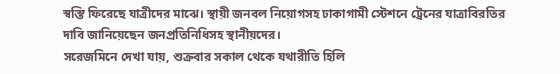স্বস্তি ফিরেছে যাত্রীদের মাঝে। স্থায়ী জনবল নিয়োগসহ ঢাকাগামী স্টেশনে ট্রেনের যাত্রাবিরতির দাবি জানিয়েছেন জনপ্রতিনিধিসহ স্থানীয়দের।
সরেজমিনে দেখা যায়, শুক্রবার সকাল থেকে যথারীতি হিলি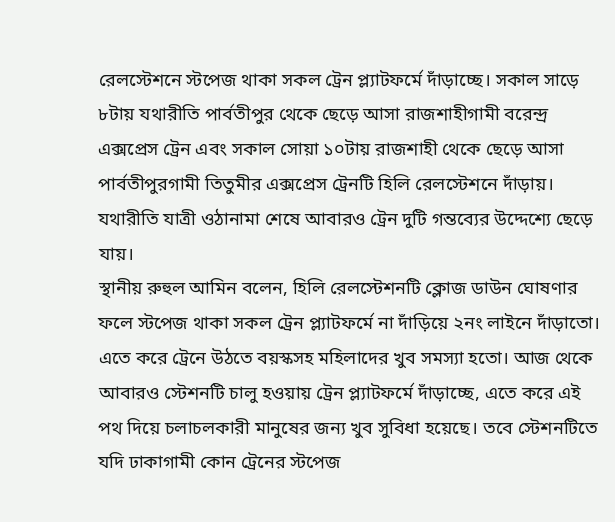রেলস্টেশনে স্টপেজ থাকা সকল ট্রেন প্ল্যাটফর্মে দাঁড়াচ্ছে। সকাল সাড়ে ৮টায় যথারীতি পার্বতীপুর থেকে ছেড়ে আসা রাজশাহীগামী বরেন্দ্র এক্সপ্রেস ট্রেন এবং সকাল সোয়া ১০টায় রাজশাহী থেকে ছেড়ে আসা পার্বতীপুরগামী তিতুমীর এক্সপ্রেস ট্রেনটি হিলি রেলস্টেশনে দাঁড়ায়। যথারীতি যাত্রী ওঠানামা শেষে আবারও ট্রেন দুটি গন্তব্যের উদ্দেশ্যে ছেড়ে যায়।
স্থানীয় রুহুল আমিন বলেন, হিলি রেলস্টেশনটি ক্লোজ ডাউন ঘোষণার ফলে স্টপেজ থাকা সকল ট্রেন প্ল্যাটফর্মে না দাঁড়িয়ে ২নং লাইনে দাঁড়াতো। এতে করে ট্রেনে উঠতে বয়স্কসহ মহিলাদের খুব সমস্যা হতো। আজ থেকে আবারও স্টেশনটি চালু হওয়ায় ট্রেন প্ল্যাটফর্মে দাঁড়াচ্ছে, এতে করে এই পথ দিয়ে চলাচলকারী মানুষের জন্য খুব সুবিধা হয়েছে। তবে স্টেশনটিতে যদি ঢাকাগামী কোন ট্রেনের স্টপেজ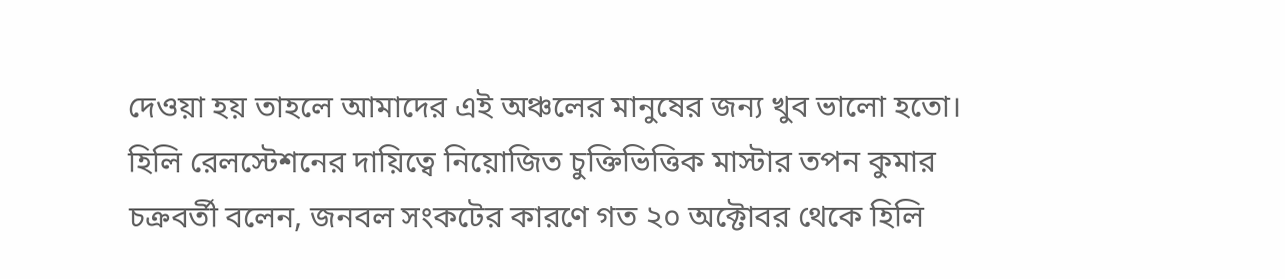দেওয়া হয় তাহলে আমাদের এই অঞ্চলের মানুষের জন্য খুব ভালো হতো।
হিলি রেলস্টেশনের দায়িত্বে নিয়োজিত চুক্তিভিত্তিক মাস্টার তপন কুমার চক্রবর্তী বলেন, জনবল সংকটের কারণে গত ২০ অক্টোবর থেকে হিলি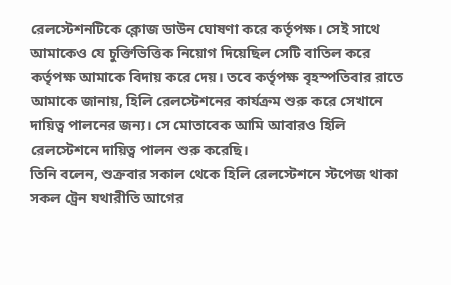রেলস্টেশনটিকে ক্লোজ ডাউন ঘোষণা করে কর্তৃপক্ষ। সেই সাথে আমাকেও যে চুক্তিভিত্তিক নিয়োগ দিয়েছিল সেটি বাতিল করে কর্তৃপক্ষ আমাকে বিদায় করে দেয়। তবে কর্তৃপক্ষ বৃহস্পতিবার রাতে আমাকে জানায়, হিলি রেলস্টেশনের কার্যক্রম শুরু করে সেখানে দায়িত্ব পালনের জন্য। সে মোতাবেক আমি আবারও হিলি রেলস্টেশনে দায়িত্ব পালন শুরু করেছি।
তিনি বলেন, শুক্রবার সকাল থেকে হিলি রেলস্টেশনে স্টপেজ থাকা সকল ট্রেন যথারীতি আগের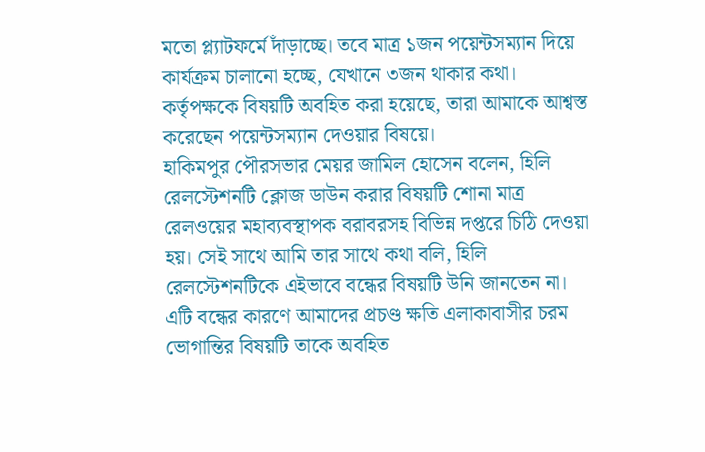মতো প্ল্যাটফর্মে দাঁড়াচ্ছে। তবে মাত্র ১জন পয়েন্টসম্যান দিয়ে কার্যক্রম চালানো হচ্ছে, যেখানে ৩জন থাকার কথা। কর্তৃপক্ষকে বিষয়টি অবহিত করা হয়েছে, তারা আমাকে আশ্বস্ত করেছেন পয়েন্টসম্যান দেওয়ার বিষয়ে।
হাকিমপুর পৌরসভার মেয়র জামিল হোসেন বলেন, হিলি রেলস্টেশনটি ক্লোজ ডাউন করার বিষয়টি শোনা মাত্র রেলওয়ের মহাব্যবস্থাপক বরাবরসহ বিভিন্ন দপ্তরে চিঠি দেওয়া হয়। সেই সাথে আমি তার সাথে কথা বলি, হিলি রেলস্টেশনটিকে এইভাবে বন্ধের বিষয়টি উনি জানতেন না। এটি বন্ধের কারণে আমাদের প্রচণ্ড ক্ষতি এলাকাবাসীর চরম ভোগান্তির বিষয়টি তাকে অবহিত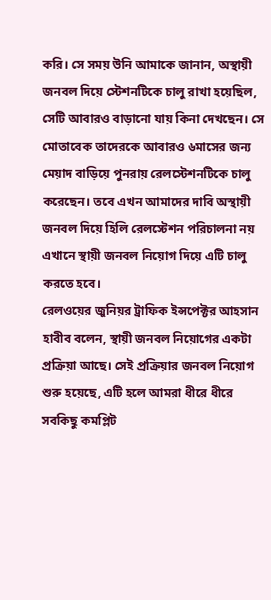করি। সে সময় উনি আমাকে জানান, অস্থায়ী জনবল দিয়ে স্টেশনটিকে চালু রাখা হয়েছিল, সেটি আবারও বাড়ানো যায় কিনা দেখছেন। সে মোতাবেক তাদেরকে আবারও ৬মাসের জন্য মেয়াদ বাড়িয়ে পুনরায় রেলস্টেশনটিকে চালু করেছেন। তবে এখন আমাদের দাবি অস্থায়ী জনবল দিয়ে হিলি রেলস্টেশন পরিচালনা নয় এখানে স্থায়ী জনবল নিয়োগ দিয়ে এটি চালু করতে হবে।
রেলওয়ের জুনিয়র ট্রাফিক ইন্সপেক্টর আহসান হাবীব বলেন, স্থায়ী জনবল নিয়োগের একটা প্রক্রিয়া আছে। সেই প্রক্রিয়ার জনবল নিয়োগ শুরু হয়েছে, এটি হলে আমরা ধীরে ধীরে সবকিছু কমপ্লিট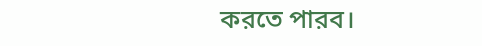করতে পারব।